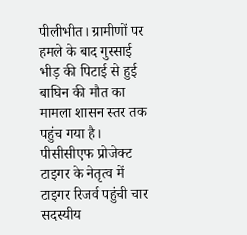पीलीभीत। ग्रामीणों पर हमले के बाद गुस्साई भीड़ की पिटाई से हुई बाघिन की मौत का मामला शासन स्तर तक पहुंच गया है। पीसीसीएफ प्रोजेक्ट टाइगर के नेतृत्व में टाइगर रिजर्व पहुंची चार सदस्यीय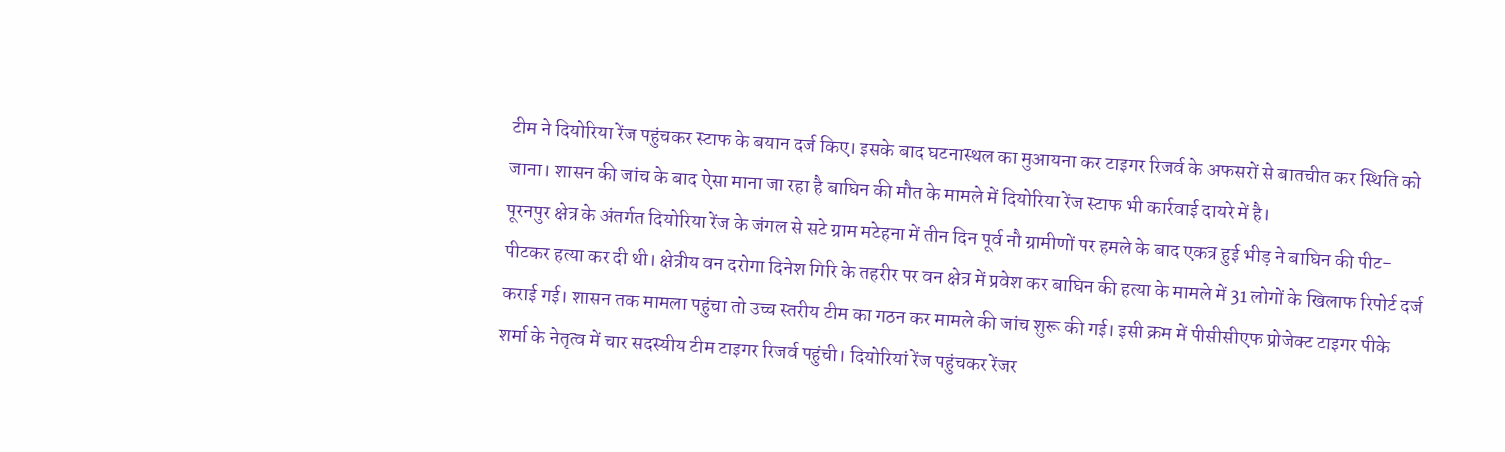टीम ने दियोरिया रेंज पहुंचकर स्टाफ के बयान दर्ज किए। इसके बाद घटनास्थल का मुआयना कर टाइगर रिजर्व के अफसरों से बातचीत कर स्थिति को जाना। शासन की जांच के बाद ऐसा माना जा रहा है बाघिन की मौत के मामले में दियोरिया रेंज स्टाफ भी कार्रवाई दायरे में है।
पूरनपुर क्षेत्र के अंतर्गत दियोरिया रेंज के जंगल से सटे ग्राम मटेहना में तीन दिन पूर्व नौ ग्रामीणों पर हमले के बाद एकत्र हुई भीड़ ने बाघिन की पीट-पीटकर हत्या कर दी थी। क्षेत्रीय वन दरोगा दिनेश गिरि के तहरीर पर वन क्षेत्र में प्रवेश कर बाघिन की हत्या के मामले में 31 लोगों के खिलाफ रिपोर्ट दर्ज कराई गई। शासन तक मामला पहुंचा तो उच्च स्तरीय टीम का गठन कर मामले की जांच शुरू की गई। इसी क्रम में पीसीसीएफ प्रोजेक्ट टाइगर पीके शर्मा के नेतृत्व में चार सदस्यीय टीम टाइगर रिजर्व पहुंची। दियोरियां रेंज पहुंचकर रेंजर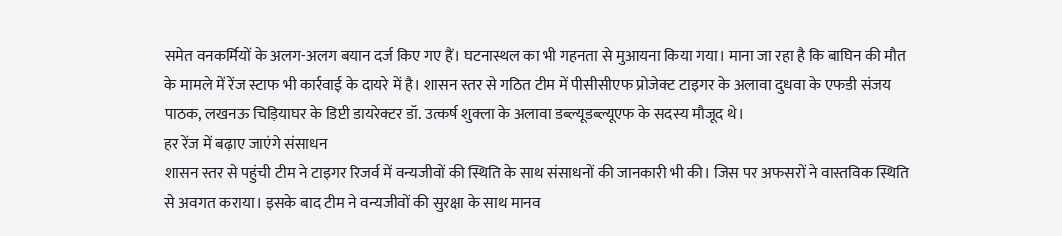समेत वनकर्मियों के अलग-अलग बयान दर्ज किए गए हैं। घटनास्थल का भी गहनता से मुआयना किया गया। माना जा रहा है कि बाघिन की मौत के मामले में रेंज स्टाफ भी कार्रवाई के दायरे में है। शासन स्तर से गठित टीम में पीसीसीएफ प्रोजेक्ट टाइगर के अलावा दुधवा के एफडी संजय पाठक, लखनऊ चिड़ियाघर के डिप्टी डायरेक्टर डॉ. उत्कर्ष शुक्ला के अलावा डब्ल्यूडब्ल्यूएफ के सदस्य मौजूद थे।
हर रेंज में बढ़ाए जाएंगे संसाधन
शासन स्तर से पहुंची टीम ने टाइगर रिजर्व में वन्यजीवों की स्थिति के साथ संसाधनों की जानकारी भी की। जिस पर अफसरों ने वास्तविक स्थिति से अवगत कराया। इसके बाद टीम ने वन्यजीवों की सुरक्षा के साथ मानव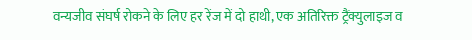वन्यजीव संघर्ष रोकने के लिए हर रेंज में दो हाथी, एक अतिरिक्त ट्रैंक्युलाइज व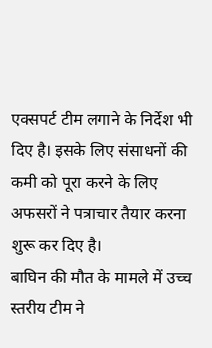एक्सपर्ट टीम लगाने के निर्देश भी दिए है। इसके लिए संसाधनों की कमी को पूरा करने के लिए अफसरों ने पत्राचार तैयार करना शुरू कर दिए है।
बाघिन की मौत के मामले में उच्च स्तरीय टीम ने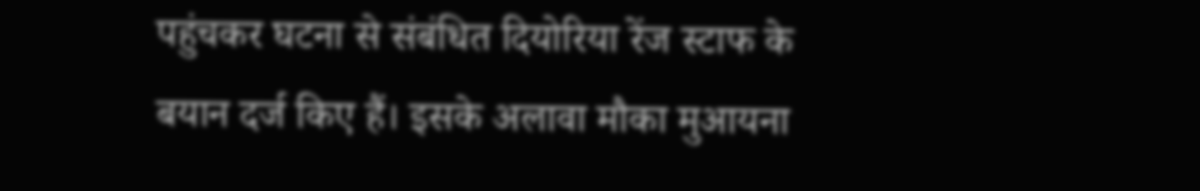पहुंचकर घटना से संबंधित दियोरिया रेंज स्टाफ के बयान दर्ज किए हैं। इसके अलावा मौका मुआयना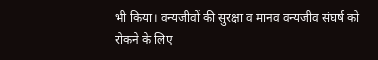भी किया। वन्यजीवों की सुरक्षा व मानव वन्यजीव संघर्ष को रोकने के लिए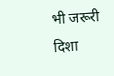भी जरूरी दिशा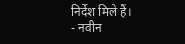निर्देश मिले हैं।
- नवीन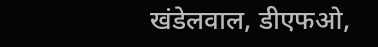खंडेलवाल, डीएफओ,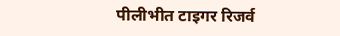पीलीभीत टाइगर रिजर्व